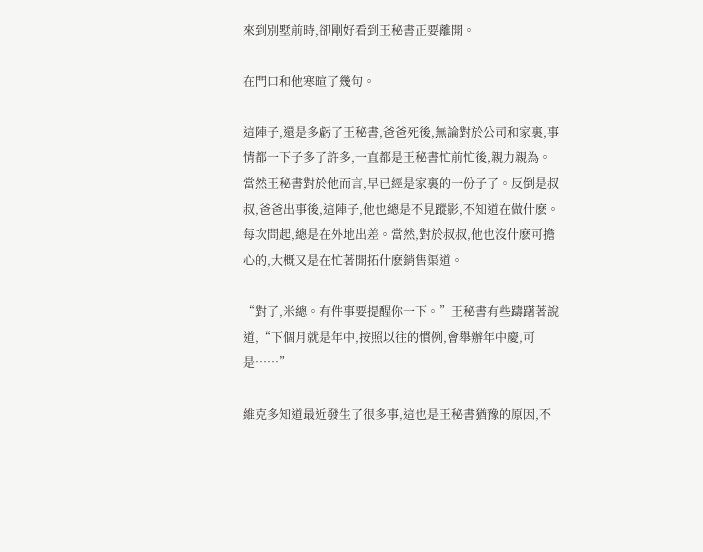來到別墅前時,卻剛好看到王秘書正要離開。

在門口和他寒暄了幾句。

這陣子,還是多虧了王秘書,爸爸死後,無論對於公司和家裏,事情都一下子多了許多,一直都是王秘書忙前忙後,親力親為。當然王秘書對於他而言,早已經是家裏的一份子了。反倒是叔叔,爸爸出事後,這陣子,他也總是不見蹤影,不知道在做什麽。每次問起,總是在外地出差。當然,對於叔叔,他也沒什麽可擔心的,大概又是在忙著開拓什麽銷售渠道。

“對了,米總。有件事要提醒你一下。”王秘書有些躊躇著說道,“下個月就是年中,按照以往的慣例,會舉辦年中慶,可是……”

維克多知道最近發生了很多事,這也是王秘書猶豫的原因,不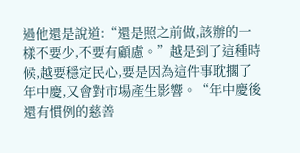過他還是說道:“還是照之前做,該辦的一樣不要少,不要有顧慮。”越是到了這種時候,越要穩定民心,要是因為這件事耽擱了年中慶,又會對市場產生影響。“年中慶後還有慣例的慈善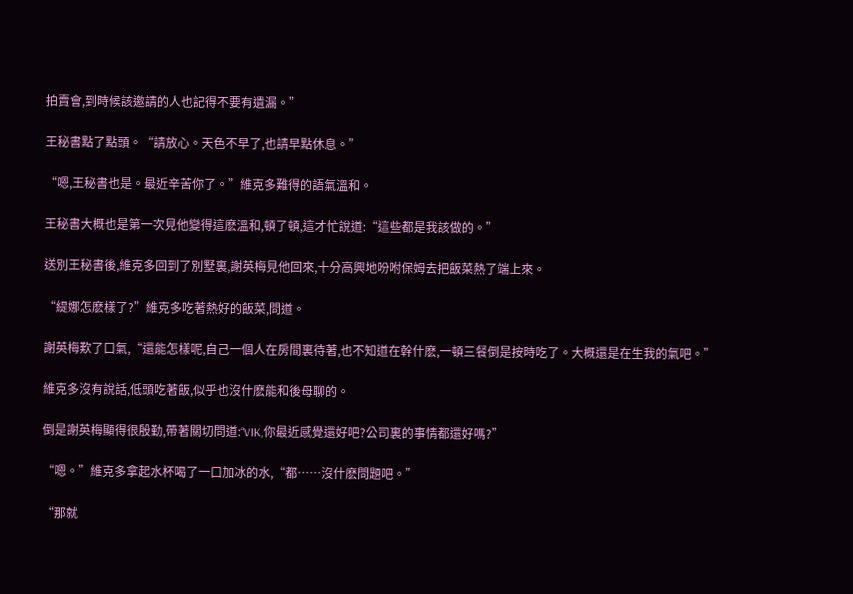拍賣會,到時候該邀請的人也記得不要有遺漏。”

王秘書點了點頭。“請放心。天色不早了,也請早點休息。”

“嗯,王秘書也是。最近辛苦你了。”維克多難得的語氣溫和。

王秘書大概也是第一次見他變得這麽溫和,頓了頓,這才忙說道:“這些都是我該做的。”

送別王秘書後,維克多回到了別墅裏,謝英梅見他回來,十分高興地吩咐保姆去把飯菜熱了端上來。

“緹娜怎麽樣了?”維克多吃著熱好的飯菜,問道。

謝英梅歎了口氣,“還能怎樣呢,自己一個人在房間裏待著,也不知道在幹什麽,一頓三餐倒是按時吃了。大概還是在生我的氣吧。”

維克多沒有說話,低頭吃著飯,似乎也沒什麽能和後母聊的。

倒是謝英梅顯得很殷勤,帶著關切問道:“VIK,你最近感覺還好吧?公司裏的事情都還好嗎?”

“嗯。”維克多拿起水杯喝了一口加冰的水,“都……沒什麽問題吧。”

“那就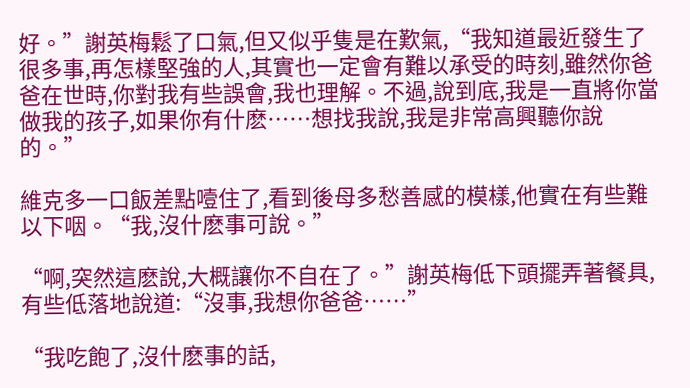好。”謝英梅鬆了口氣,但又似乎隻是在歎氣,“我知道最近發生了很多事,再怎樣堅強的人,其實也一定會有難以承受的時刻,雖然你爸爸在世時,你對我有些誤會,我也理解。不過,說到底,我是一直將你當做我的孩子,如果你有什麽……想找我說,我是非常高興聽你說的。”

維克多一口飯差點噎住了,看到後母多愁善感的模樣,他實在有些難以下咽。“我,沒什麽事可說。”

“啊,突然這麽說,大概讓你不自在了。”謝英梅低下頭擺弄著餐具,有些低落地說道:“沒事,我想你爸爸……”

“我吃飽了,沒什麽事的話,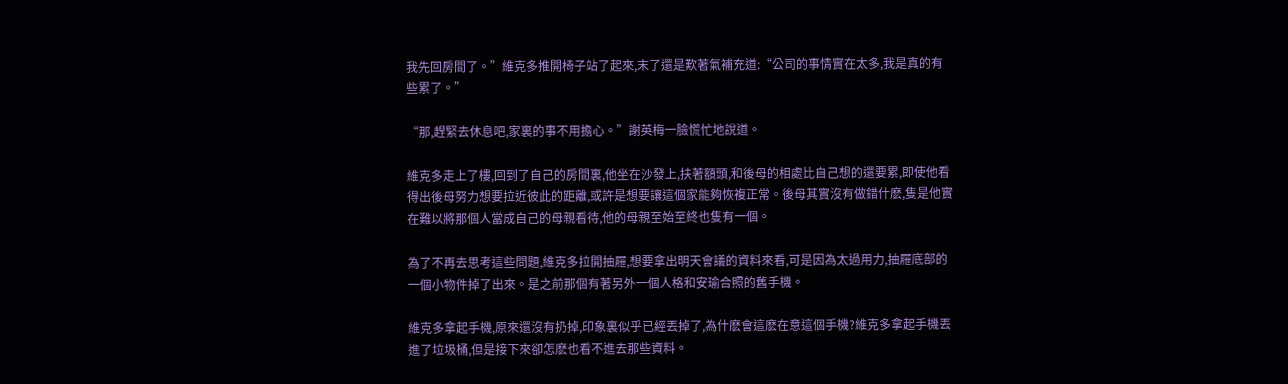我先回房間了。”維克多推開椅子站了起來,末了還是歎著氣補充道:“公司的事情實在太多,我是真的有些累了。”

“那,趕緊去休息吧,家裏的事不用擔心。”謝英梅一臉慌忙地說道。

維克多走上了樓,回到了自己的房間裏,他坐在沙發上,扶著額頭,和後母的相處比自己想的還要累,即使他看得出後母努力想要拉近彼此的距離,或許是想要讓這個家能夠恢複正常。後母其實沒有做錯什麽,隻是他實在難以將那個人當成自己的母親看待,他的母親至始至終也隻有一個。

為了不再去思考這些問題,維克多拉開抽屜,想要拿出明天會議的資料來看,可是因為太過用力,抽屜底部的一個小物件掉了出來。是之前那個有著另外一個人格和安瑜合照的舊手機。

維克多拿起手機,原來還沒有扔掉,印象裏似乎已經丟掉了,為什麽會這麽在意這個手機?維克多拿起手機丟進了垃圾桶,但是接下來卻怎麽也看不進去那些資料。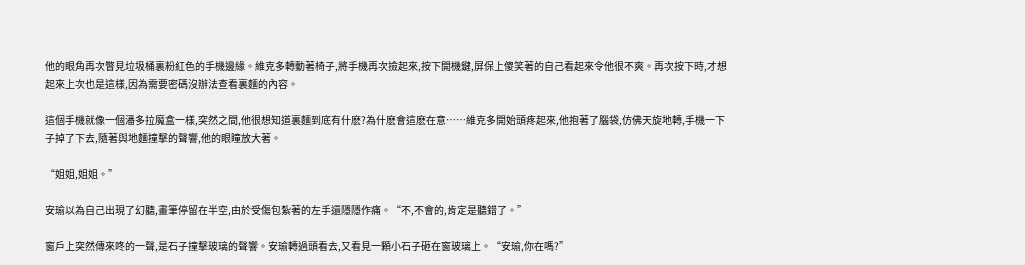他的眼角再次瞥見垃圾桶裏粉紅色的手機邊緣。維克多轉動著椅子,將手機再次撿起來,按下開機鍵,屏保上傻笑著的自己看起來令他很不爽。再次按下時,才想起來上次也是這樣,因為需要密碼沒辦法查看裏麵的內容。

這個手機就像一個潘多拉魔盒一樣,突然之間,他很想知道裏麵到底有什麽?為什麽會這麽在意……維克多開始頭疼起來,他抱著了腦袋,仿佛天旋地轉,手機一下子掉了下去,隨著與地麵撞擊的聲響,他的眼瞳放大著。

“姐姐,姐姐。”

安瑜以為自己出現了幻聽,畫筆停留在半空,由於受傷包紮著的左手還隱隱作痛。“不,不會的,肯定是聽錯了。”

窗戶上突然傳來咚的一聲,是石子撞擊玻璃的聲響。安瑜轉過頭看去,又看見一顆小石子砸在窗玻璃上。“安瑜,你在嗎?”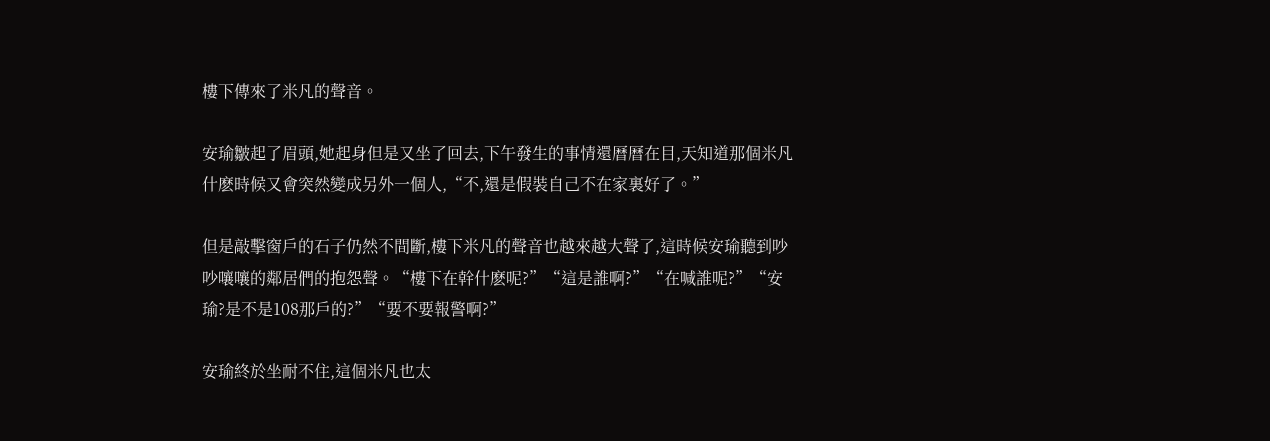樓下傳來了米凡的聲音。

安瑜皺起了眉頭,她起身但是又坐了回去,下午發生的事情還曆曆在目,天知道那個米凡什麽時候又會突然變成另外一個人,“不,還是假裝自己不在家裏好了。”

但是敲擊窗戶的石子仍然不間斷,樓下米凡的聲音也越來越大聲了,這時候安瑜聽到吵吵嚷嚷的鄰居們的抱怨聲。“樓下在幹什麽呢?”“這是誰啊?”“在喊誰呢?”“安瑜?是不是108那戶的?”“要不要報警啊?”

安瑜終於坐耐不住,這個米凡也太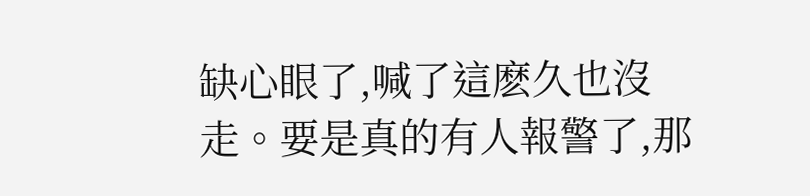缺心眼了,喊了這麽久也沒走。要是真的有人報警了,那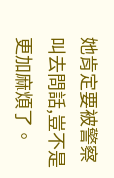她肯定要被警察叫去問話,豈不是更加麻煩了。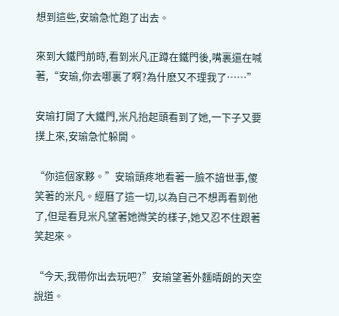想到這些,安瑜急忙跑了出去。

來到大鐵門前時,看到米凡正蹲在鐵門後,嘴裏還在喊著,“安瑜,你去哪裏了啊?為什麽又不理我了……”

安瑜打開了大鐵門,米凡抬起頭看到了她,一下子又要撲上來,安瑜急忙躲開。

“你這個家夥。”安瑜頭疼地看著一臉不諳世事,傻笑著的米凡。經曆了這一切,以為自己不想再看到他了,但是看見米凡望著她微笑的樣子,她又忍不住跟著笑起來。

“今天,我帶你出去玩吧?”安瑜望著外麵晴朗的天空說道。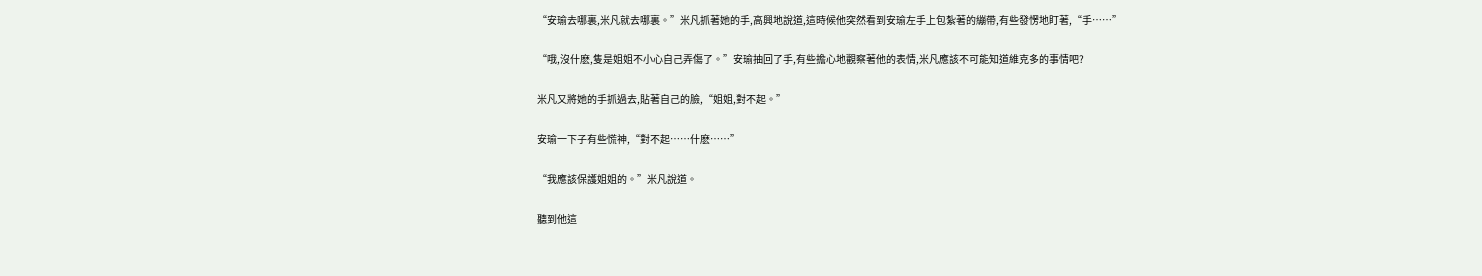“安瑜去哪裏,米凡就去哪裏。”米凡抓著她的手,高興地說道,這時候他突然看到安瑜左手上包紮著的繃帶,有些發愣地盯著,“手……”

“哦,沒什麽,隻是姐姐不小心自己弄傷了。”安瑜抽回了手,有些擔心地觀察著他的表情,米凡應該不可能知道維克多的事情吧?

米凡又將她的手抓過去,貼著自己的臉,“姐姐,對不起。”

安瑜一下子有些慌神,“對不起……什麽……”

“我應該保護姐姐的。”米凡說道。

聽到他這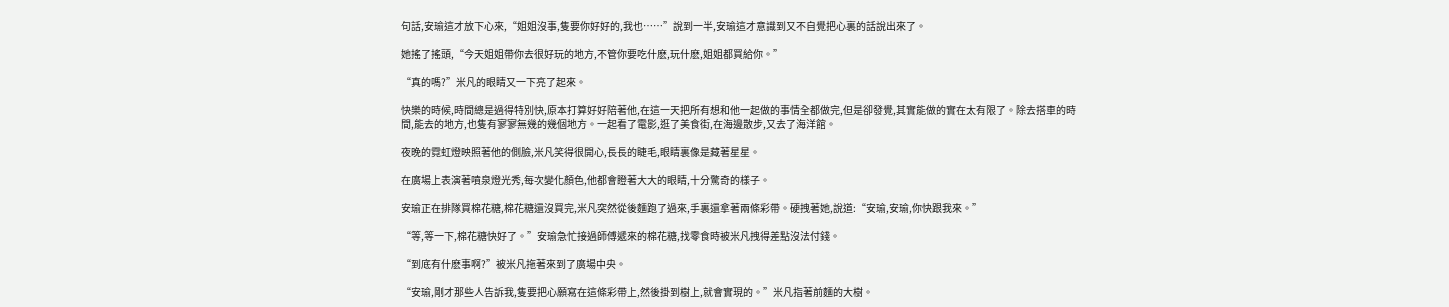句話,安瑜這才放下心來,“姐姐沒事,隻要你好好的,我也……”說到一半,安瑜這才意識到又不自覺把心裏的話說出來了。

她搖了搖頭,“今天姐姐帶你去很好玩的地方,不管你要吃什麽,玩什麽,姐姐都買給你。”

“真的嗎?”米凡的眼睛又一下亮了起來。

快樂的時候,時間總是過得特別快,原本打算好好陪著他,在這一天把所有想和他一起做的事情全都做完,但是卻發覺,其實能做的實在太有限了。除去搭車的時間,能去的地方,也隻有寥寥無幾的幾個地方。一起看了電影,逛了美食街,在海邊散步,又去了海洋館。

夜晚的霓虹燈映照著他的側臉,米凡笑得很開心,長長的睫毛,眼睛裏像是藏著星星。

在廣場上表演著噴泉燈光秀,每次變化顏色,他都會瞪著大大的眼睛,十分驚奇的樣子。

安瑜正在排隊買棉花糖,棉花糖還沒買完,米凡突然從後麵跑了過來,手裏還拿著兩條彩帶。硬拽著她,說道:“安瑜,安瑜,你快跟我來。”

“等,等一下,棉花糖快好了。”安瑜急忙接過師傅遞來的棉花糖,找零食時被米凡拽得差點沒法付錢。

“到底有什麽事啊?”被米凡拖著來到了廣場中央。

“安瑜,剛才那些人告訴我,隻要把心願寫在這條彩帶上,然後掛到樹上,就會實現的。”米凡指著前麵的大樹。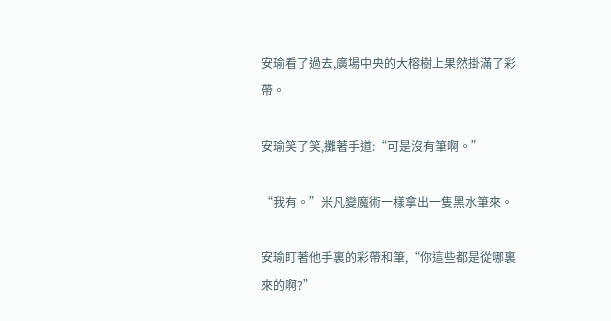安瑜看了過去,廣場中央的大榕樹上果然掛滿了彩帶。

安瑜笑了笑,攤著手道:“可是沒有筆啊。”

“我有。”米凡變魔術一樣拿出一隻黑水筆來。

安瑜盯著他手裏的彩帶和筆,“你這些都是從哪裏來的啊?”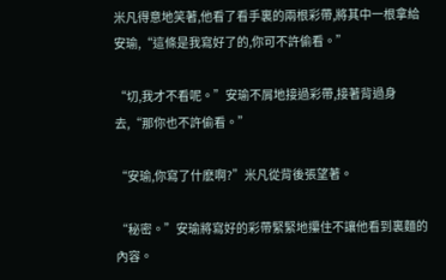米凡得意地笑著,他看了看手裏的兩根彩帶,將其中一根拿給安瑜,“這條是我寫好了的,你可不許偷看。”

“切,我才不看呢。”安瑜不屑地接過彩帶,接著背過身去,“那你也不許偷看。”

“安瑜,你寫了什麽啊?”米凡從背後張望著。

“秘密。”安瑜將寫好的彩帶緊緊地攥住不讓他看到裏麵的內容。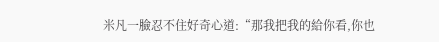米凡一臉忍不住好奇心道:“那我把我的給你看,你也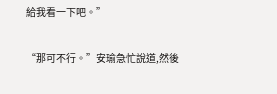給我看一下吧。”

“那可不行。”安瑜急忙說道,然後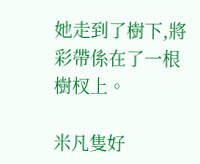她走到了樹下,將彩帶係在了一根樹杈上。

米凡隻好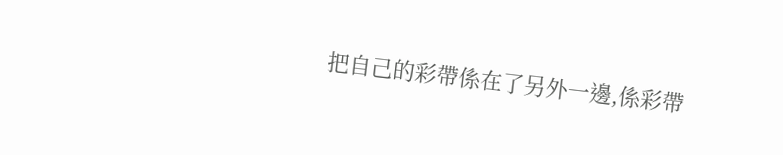把自己的彩帶係在了另外一邊,係彩帶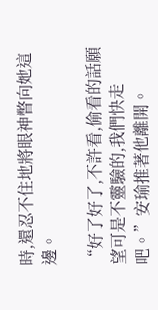時,還忍不住地將眼神瞥向她這邊。

“好了好了,不許看,偷看的話願望可是不靈驗的,我們快走吧。”安瑜推著他離開。